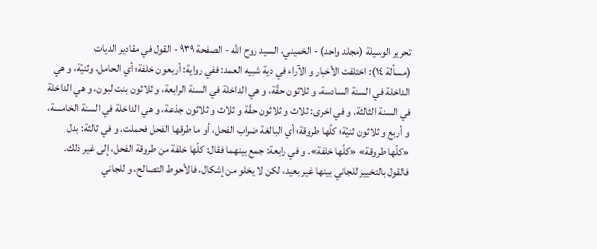تحرير الوسيلة (مجلد واحد) - الخميني، السيد روح الله - الصفحة ٩٣٩ - القول في مقادير الديات
(مسألة ١٤): اختلفت الأخبار و الآراء في دية شبيه العمد: ففي رواية: أربعون خلفة؛ أي الحامل، وثنيّة، و هي الداخلة في السنة السادسة، و ثلاثون حقّة، و هي الداخلة في السنة الرابعة، و ثلاثون بنت لبون، و هي الداخلة في السنة الثالثة. و في اخرى: ثلاث و ثلاثون حقّة و ثلاث و ثلاثون جذعة، و هي الداخلة في السنة الخامسة، و أربع و ثلاثون ثنيّة؛ كلّها طروقة؛ أي البالغة ضراب الفحل، أو ما طرقها الفحل فحملت. و في ثالثة: بدل «كلّها طروقة» «كلّها خلفة». و في رابعة: جمع بينهما فقال: كلّها خلفة من طروقة الفحل، إلى غير ذلك. فالقول بالتخيير للجاني بينها غير بعيد، لكن لا يخلو من إشكال، فالأحوط التصالح، و للجاني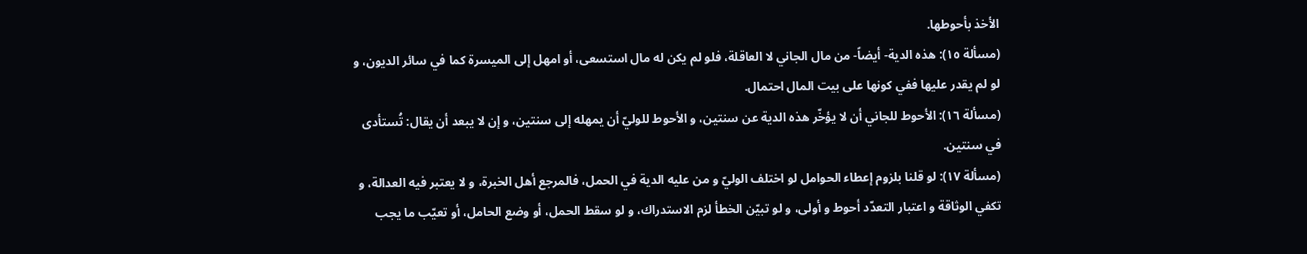الأخذ بأحوطها.
(مسألة ١٥): هذه الدية- أيضاً- من مال الجاني لا العاقلة، فلو لم يكن له مال استسعى، أو امهل إلى الميسرة كما في سائر الديون، و لو لم يقدر عليها ففي كونها على بيت المال احتمال.
(مسألة ١٦): الأحوط للجاني أن لا يؤخّر هذه الدية عن سنتين، و الأحوط للوليّ أن يمهله إلى سنتين، و إن لا يبعد أن يقال: تُستأدى في سنتين.
(مسألة ١٧): لو قلنا بلزوم إعطاء الحوامل لو اختلف الوليّ و من عليه الدية في الحمل، فالمرجع أهل الخبرة، و لا يعتبر فيه العدالة، و تكفي الوثاقة و اعتبار التعدّد أحوط و أولى، و لو تبيّن الخطأ لزم الاستدراك، و لو سقط الحمل، أو وضع الحامل، أو تعيّب ما يجب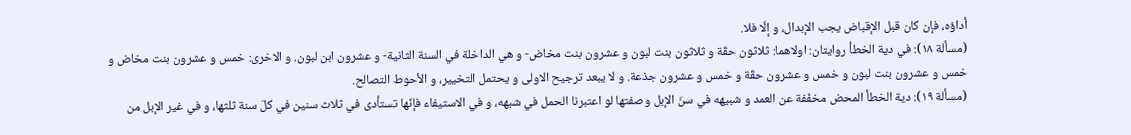أداؤه، فإن كان قبل الإقباض يجب الإبدال، و إلّا فلا.
(مسألة ١٨): في دية الخطأ روايتان: اولاهما: ثلاثون حقّة و ثلاثون بنت لبون و عشرون بنت مخاض- و هي الداخلة في السنة الثانية- و عشرون ابن لبون. و الاخرى: خمس و عشرون بنت مخاض و خمس و عشرون بنت لبون و خمس و عشرون حقّة و خمس و عشرون جذعة. و لا يبعد ترجيح الاولى و يحتمل التخيير، و الأحوط التصالح.
(مسألة ١٩): دية الخطأ المحض مخفّفة عن العمد و شبيهه في سنّ الإبل وصفتها لو اعتبرنا الحمل في شبهه، و في الاستيفاء فإنّها تستأدى في ثلاث سنين في كلّ سنة ثلثها، و في غير الإبل من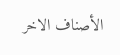الأصناف الاخر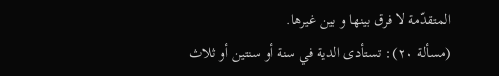المتقدّمة لا فرق بينها و بين غيرها.
(مسألة ٢٠): تستأدى الدية في سنة أو سنتين أو ثلاث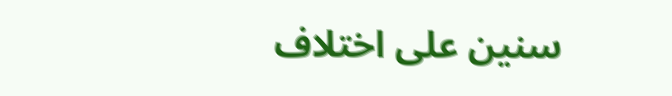سنين على اختلاف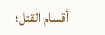أقسام القتل؛